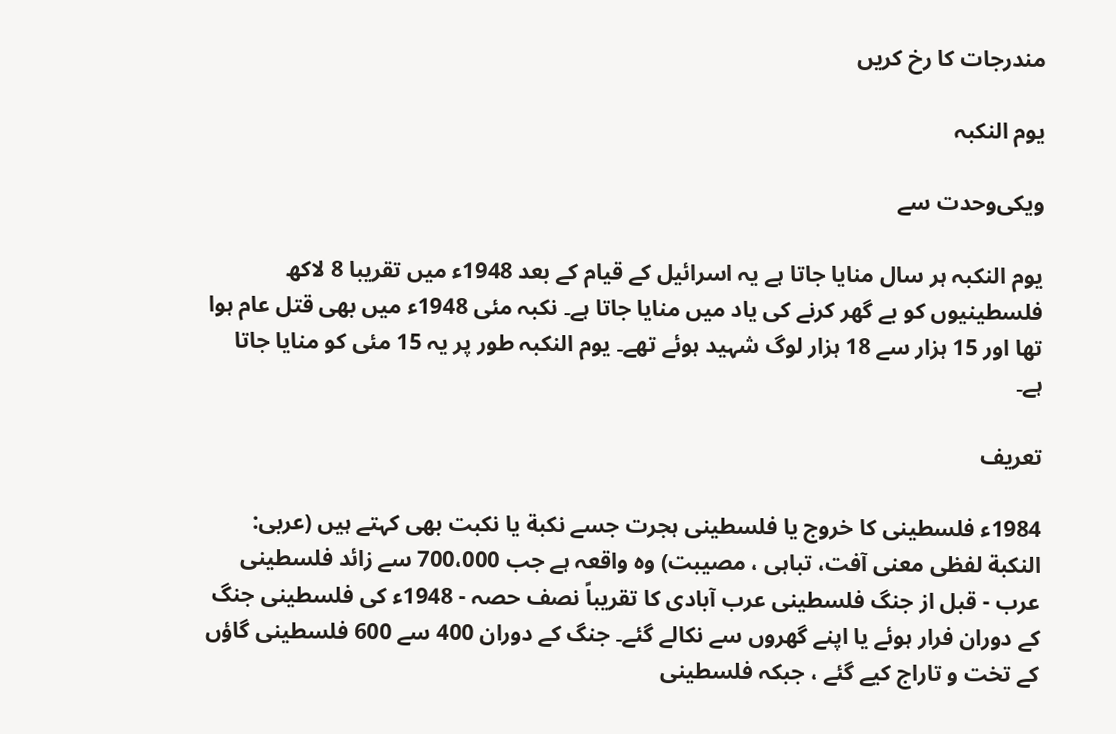مندرجات کا رخ کریں

یوم النکبہ

ویکی‌وحدت سے

یوم النکبہ ہر سال منایا جاتا ہے یہ اسرائیل کے قیام کے بعد 1948ء میں تقریبا 8 لاکھ فلسطینیوں کو بے گھر کرنے کی یاد میں منایا جاتا ہے۔ نکبہ مئی 1948ء میں بھی قتل عام ہوا تھا اور 15 ہزار سے 18 ہزار لوگ شہید ہوئے تھے۔ یوم النکبہ طور پر یہ 15 مئی کو منایا جاتا ہے۔

تعریف

1984ء فلسطینی کا خروج یا فلسطینی ہجرت جسے نكبة یا نكبت بھی کہتے ہیں (عربی: النكبة لفظی معنی آفت، تباہی ، مصیبت) وہ واقعہ ہے جب 700،000 سے زائد فلسطینی عرب - قبل از جنگ فلسطینی عرب آبادی کا تقریباً نصف حصہ - 1948ء کی فلسطینی جنگ کے دوران فرار ہوئے یا اپنے گھروں سے نکالے گئے۔ جنگ کے دوران 400 سے 600 فلسطینی گاؤں کے تخت و تاراج کیے گئے ، جبکہ فلسطینی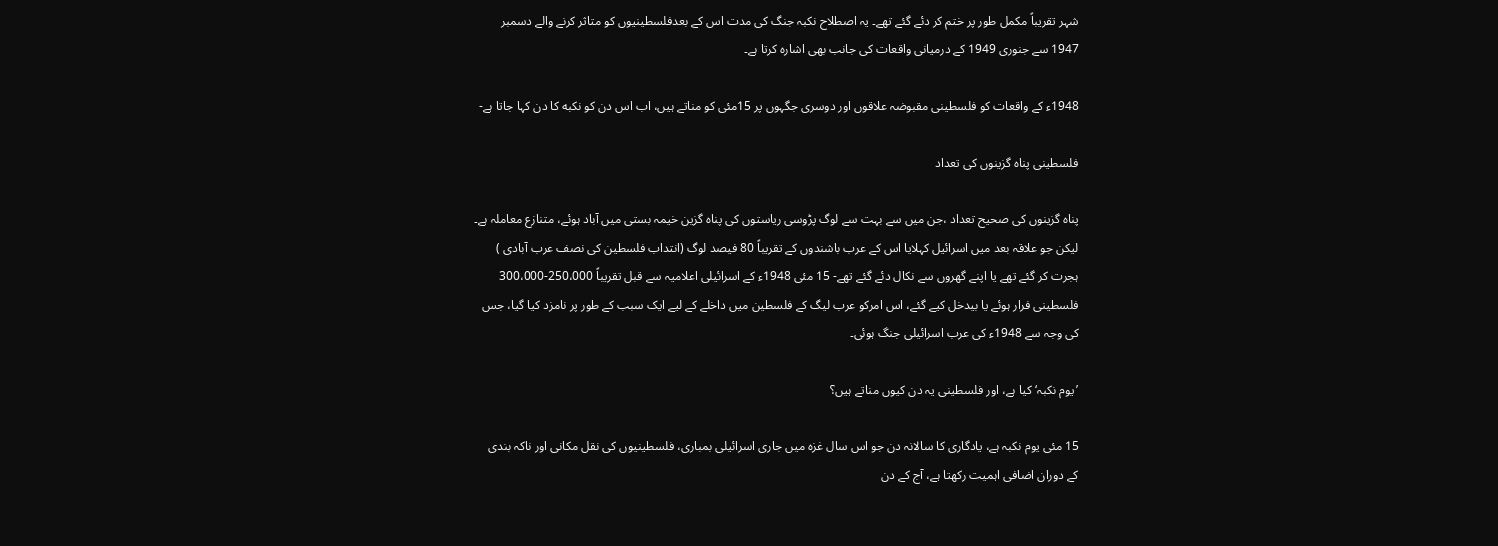شہر تقریباً مکمل طور پر ختم کر دئے گئے تھے۔ یہ اصطلاح نکبہ جنگ کی مدت اس کے بعدفلسطینیوں کو متاثر کرنے والے دسمبر 1947 سے جنوری 1949 کے درمیانی واقعات کی جانب بھی اشارہ کرتا ہے۔

1948ء کے واقعات کو فلسطینی مقبوضہ علاقوں اور دوسری جگہوں پر 15مئی کو مناتے ہیں، اب اس دن کو نکبه کا دن کہا جاتا ہے-

فلسطینی پناہ گزینوں کی تعداد

پناہ گزینوں کی صحیح تعداد ،جن میں سے بہت سے لوگ پڑوسی ریاستوں کی پناہ گزین خیمہ بستی میں آباد ہوئے، متنازع معاملہ ہے۔ لیکن جو علاقہ بعد میں اسرائیل کہلایا اس کے عرب باشندوں کے تقریباً 80 فیصد لوگ (انتداب فلسطین کی نصف عرب آبادی ) ہجرت کر گئے تھے یا اپنے گھروں سے نکال دئے گئے تھے- 15 مئی 1948ء کے اسرائیلی اعلامیہ سے قبل تقریباً 250،000-300،000 فلسطینی فرار ہوئے یا بیدخل کیے گئے، اس امرکو عرب لیگ کے فلسطین میں داخلے کے لیے ایک سبب کے طور پر نامزد کیا گیا، جس کی وجہ سے 1948ء کی عرب اسرائیلی جنگ ہوئی۔

’یوم نکبہ‘ کیا ہے، اور فلسطینی یہ دن کیوں مناتے ہیں؟

15 مئی یوم نکبہ ہے، یادگاری کا سالانہ دن جو اس سال غزہ میں جاری اسرائیلی بمباری، فلسطینیوں کی نقل مکانی اور ناکہ بندی کے دوران اضافی اہمیت رکھتا ہے، آج کے دن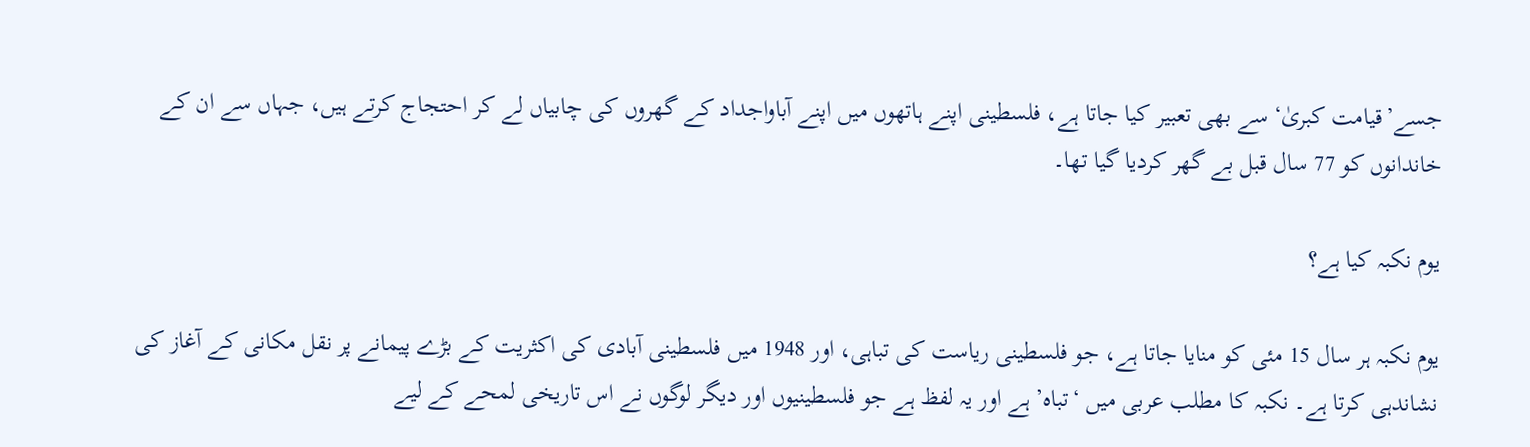جسے’قیامت کبریٰ‘ سے بھی تعبیر کیا جاتا ہے، فلسطینی اپنے ہاتھوں میں اپنے آباواجداد کے گھروں کی چابیاں لے کر احتجاج کرتے ہیں، جہاں سے ان کے خاندانوں کو 77 سال قبل بے گھر کردیا گیا تھا۔

یوم نکبہ کیا ہے؟

یوم نکبہ ہر سال 15 مئی کو منایا جاتا ہے، جو فلسطینی ریاست کی تباہی، اور 1948 میں فلسطینی آبادی کی اکثریت کے بڑے پیمانے پر نقل مکانی کے آغاز کی نشاندہی کرتا ہے۔ نکبہ کا مطلب عربی میں ‘تباہ’ ہے اور یہ لفظ ہے جو فلسطینیوں اور دیگر لوگوں نے اس تاریخی لمحے کے لیے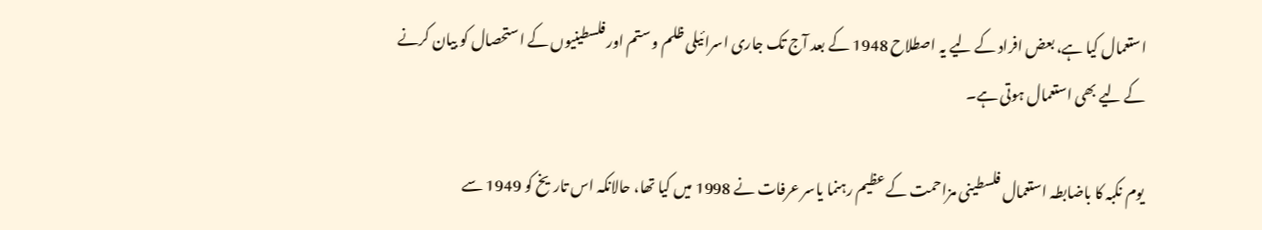استعمال کیا ہے، بعض افراد کے لیے یہ اصطلاح 1948 کے بعد آج تک جاری اسرائیلی ظلم و ستم اور فلسطینیوں کے استحصال کو بیان کرنے کے لیے بھی استعمال ہوتی ہے۔

یوم نکبہ کا باضابطہ استعمال فلسطینی مزاحمت کے عظیم رہنما یاسر عرفات نے 1998 میں کیا تھا، حالانکہ اس تاریخ کو 1949 سے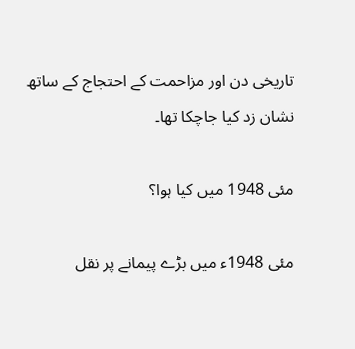تاریخی دن اور مزاحمت کے احتجاج کے ساتھ نشان زد کیا جاچکا تھا۔

مئی 1948 میں کیا ہوا؟

مئی 1948ء میں بڑے پیمانے پر نقل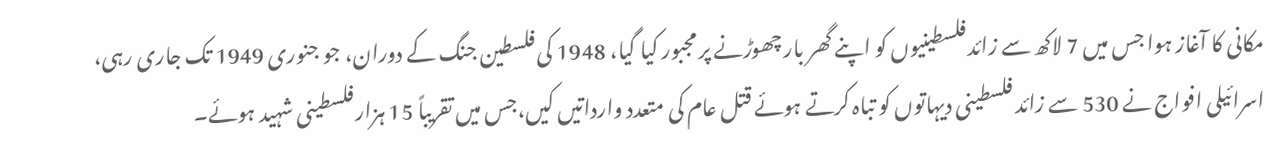مکانی کا آغاز ہوا جس میں 7 لاکھ سے زائد فلسطینیوں کو اپنے گھر بار چھوڑنے پر مجبور کیا گیا، 1948 کی فلسطین جنگ کے دوران، جو جنوری 1949 تک جاری رہی، اسرائیلی افواج نے 530 سے زائد فلسطینی دیہاتوں کو تباہ کرتے ہوئے قتل عام کی متعدد وارداتیں کیں،جس میں تقریباً 15 ہزار فلسطینی شہید ہوئے۔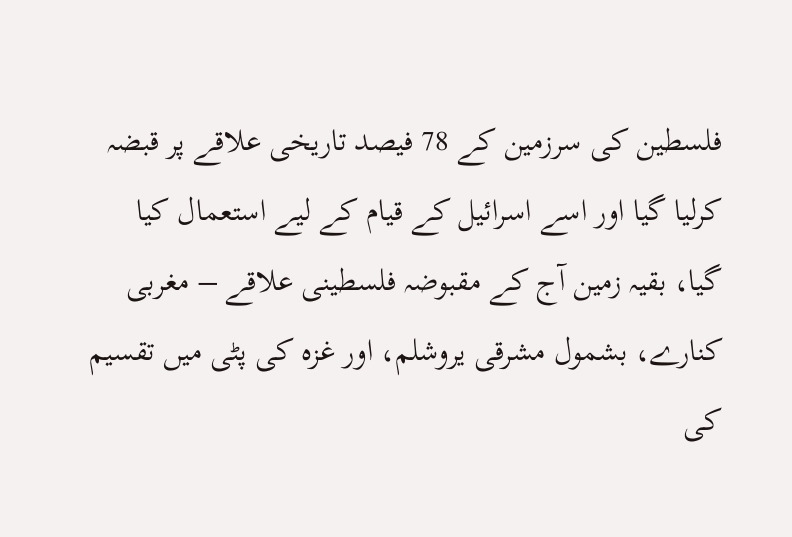فلسطین کی سرزمین کے 78 فیصد تاریخی علاقے پر قبضہ کرلیا گیا اور اسے اسرائیل کے قیام کے لیے استعمال کیا گیا، بقیہ زمین آج کے مقبوضہ فلسطینی علاقے – مغربی کنارے، بشمول مشرقی یروشلم، اور غزہ کی پٹی میں تقسیم کی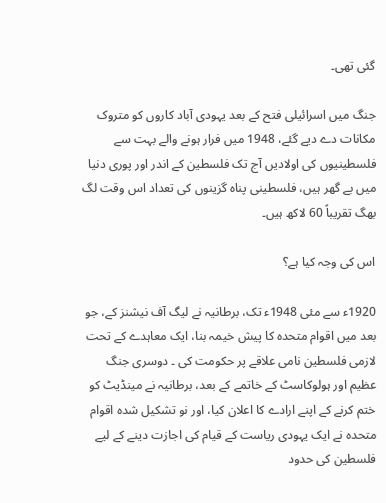گئی تھی۔

جنگ میں اسرائیلی فتح کے بعد یہودی آباد کاروں کو متروک مکانات دے دیے گئے، 1948 میں فرار ہونے والے بہت سے فلسطینیوں کی اولادیں آج تک فلسطین کے اندر اور پوری دنیا میں بے گھر ہیں، فلسطینی پناہ گزینوں کی تعداد اس وقت لگ بھگ تقریباً 60 لاکھ ہیں۔

اس کی وجہ کیا ہے؟

1920ء سے مئی 1948ء تک، برطانیہ نے لیگ آف نیشنز کے، جو بعد میں اقوام متحدہ کا پیش خیمہ بنا، ایک معاہدے کے تحت لازمی فلسطین نامی علاقے پر حکومت کی ۔ دوسری جنگ عظیم اور ہولوکاسٹ کے خاتمے کے بعد، برطانیہ نے مینڈیٹ کو ختم کرنے کے اپنے ارادے کا اعلان کیا، اور نو تشکیل شدہ اقوام متحدہ نے ایک یہودی ریاست کے قیام کی اجازت دینے کے لیے فلسطین کی حدود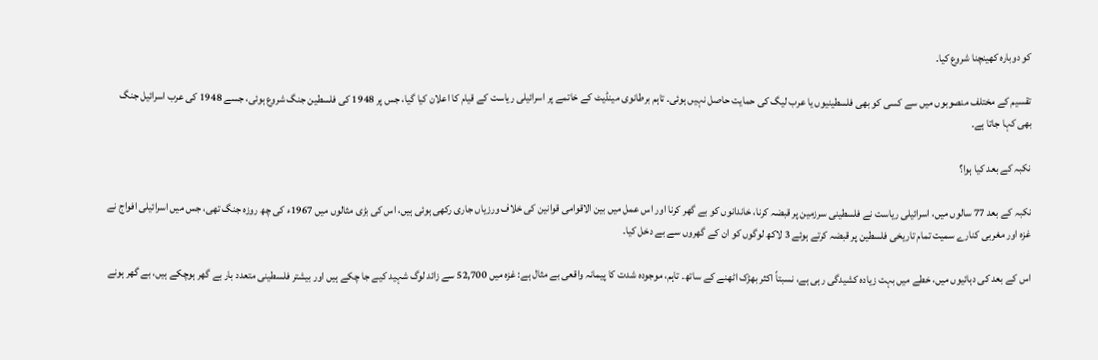کو دوبارہ کھینچنا شروع کیا۔

تقسیم کے مختلف منصوبوں میں سے کسی کو بھی فلسطینیوں یا عرب لیگ کی حمایت حاصل نہیں ہوئی۔ تاہم برطانوی مینڈیٹ کے خاتمے پر اسرائیلی ریاست کے قیام کا اعلان کیا گیا، جس پر 1948 کی فلسطین جنگ شروع ہوئی، جسے 1948 کی عرب اسرائیل جنگ بھی کہا جاتا ہے۔

نکبہ کے بعد کیا ہوا؟

نکبہ کے بعد 77 سالوں میں، اسرائیلی ریاست نے فلسطینی سرزمین پر قبضہ کرنا، خاندانوں کو بے گھر کرنا اور اس عمل میں بین الاقوامی قوانین کی خلاف ورزیاں جاری رکھی ہوئی ہیں، اس کی بڑی مثالوں میں 1967ء کی چھ روزہ جنگ تھی، جس میں اسرائیلی افواج نے غزہ اور مغربی کنارے سمیت تمام تاریخی فلسطین پر قبضہ کرتے ہوئے 3 لاکھ لوگوں کو ان کے گھروں سے بے دخل کیا۔

اس کے بعد کی دہائیوں میں، خطے میں بہت زیادہ کشیدگی رہی ہے، نسبتاً اکثر بھڑک اٹھنے کے ساتھ۔ تاہم، موجودہ شدت کا پیمانہ واقعی بے مثال ہے: غزہ میں 52,700 سے زائد لوگ شہید کیے جا چکے ہیں اور بیشتر فلسطینی متعدد بار بے گھر ہوچکے ہیں، بے گھر ہونے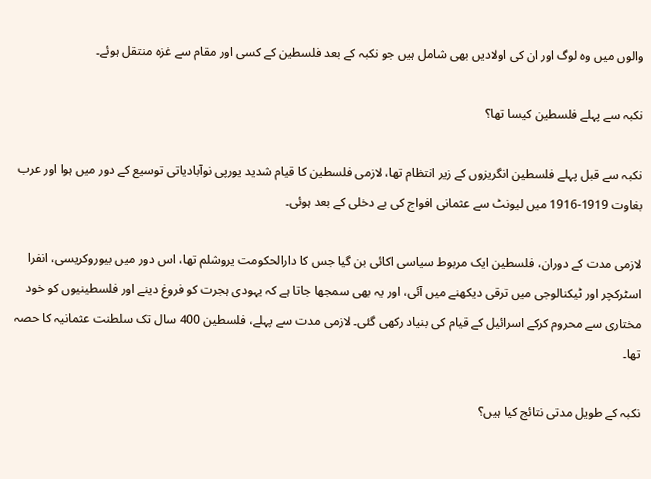والوں میں وہ لوگ اور ان کی اولادیں بھی شامل ہیں جو نکبہ کے بعد فلسطین کے کسی اور مقام سے غزہ منتقل ہوئے۔

نکبہ سے پہلے فلسطین کیسا تھا؟

نکبہ سے قبل پہلے فلسطین انگریزوں کے زیر انتظام تھا، لازمی فلسطین کا قیام شدید یورپی نوآبادیاتی توسیع کے دور میں ہوا اور عرب بغاوت 1919-1916 میں لیونٹ سے عثمانی افواج کی بے دخلی کے بعد ہوئی۔

لازمی مدت کے دوران، فلسطین ایک مربوط سیاسی اکائی بن گیا جس کا دارالحکومت یروشلم تھا، اس دور میں بیوروکریسی، انفرا اسٹرکچر اور ٹیکنالوجی میں ترقی دیکھنے میں آئی، اور یہ بھی سمجھا جاتا ہے کہ یہودی ہجرت کو فروغ دینے اور فلسطینیوں کو خود مختاری سے محروم کرکے اسرائیل کے قیام کی بنیاد رکھی گئی۔ لازمی مدت سے پہلے، فلسطین 400 سال تک سلطنت عثمانیہ کا حصہ تھا۔

نکبہ کے طویل مدتی نتائج کیا ہیں؟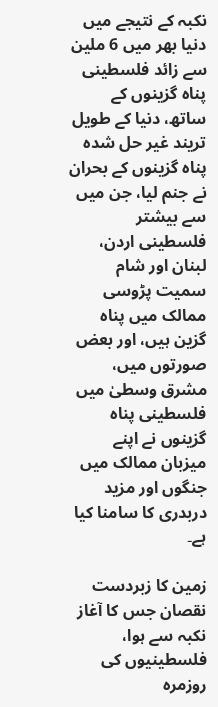نکبہ کے نتیجے میں دنیا بھر میں 6 ملین سے زائد فلسطینی پناہ گزینوں کے ساتھ، دنیا کے طویل تریند غیر حل شدہ پناہ گزینوں کے بحران نے جنم لیا، جن میں سے بیشتر فلسطینی اردن، لبنان اور شام سمیت پڑوسی ممالک میں پناہ گزین ہیں، اور بعض صورتوں میں، مشرق وسطیٰ میں فلسطینی پناہ گزینوں نے اپنے میزبان ممالک میں جنگوں اور مزید دربدری کا سامنا کیا ہے۔

زمین کا زبردست نقصان جس کا آغاز نکبہ سے ہوا، فلسطینیوں کی روزمرہ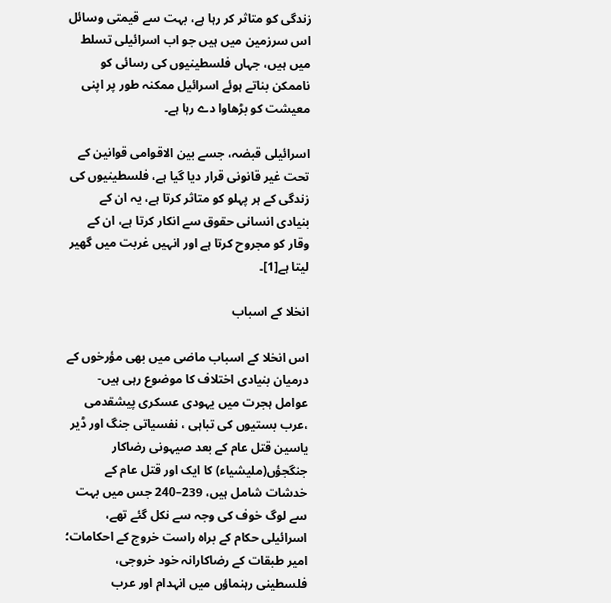زندگی کو متاثر کر رہا ہے، بہت سے قیمتی وسائل اس سرزمین میں ہیں جو اب اسرائیلی تسلط میں ہیں، جہاں فلسطینیوں کی رسائی کو ناممکن بناتے ہوئے اسرائیل ممکنہ طور پر اپنی معیشت کو بڑھاوا دے رہا ہے۔

اسرائیلی قبضہ، جسے بین الاقوامی قوانین کے تحت غیر قانونی قرار دیا گیا ہے، فلسطینیوں کی زندگی کے ہر پہلو کو متاثر کرتا ہے، یہ ان کے بنیادی انسانی حقوق سے انکار کرتا ہے، ان کے وقار کو مجروح کرتا ہے اور انہیں غربت میں گھیر لیتا ہے[1]۔

انخلا کے اسباب

اس انخلا کے اسباب ماضی میں بھی مؤرخوں کے درمیان بنیادی اختلاف کا موضوع رہی ہیں- عوامل ہجرت میں یہودی عسکری پیشقدمی ،عرب بستیوں کی تباہی ، نفسیاتی جنگ اور ڈیر یاسین قتل عام کے بعد صیہونی رضاکار جنگجؤں(ملیشیاء) کا ایک اور قتل عام کے خدشات شامل ہیں، 239–240 جس میں بہت سے لوگ خوف کی وجہ سے نکل گئے تھے، اسرائیلی حکام کے براہ راست خروج کے احکامات؛ امیر طبقات کے رضاکارانہ خود خروجی، فلسطینی رہنماؤں میں انہدام اور عرب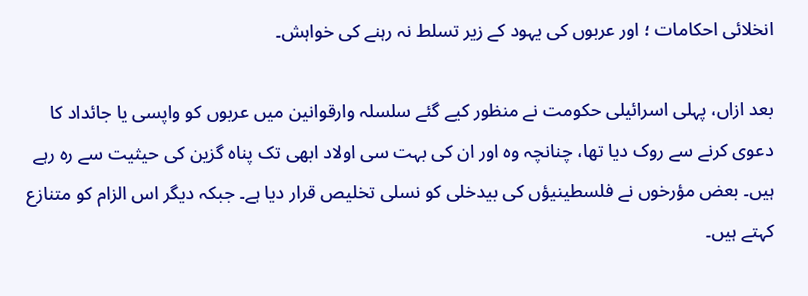انخلائی احکامات ؛ اور عربوں کی یہود کے زیر تسلط نہ رہنے کی خواہش۔

بعد ازاں، پہلی اسرائیلی حکومت نے منظور کیے گئے سلسلہ وارقوانین میں عربوں کو واپسی یا جائداد کا دعوی کرنے سے روک دیا تھا، چنانچہ وہ اور ان کی بہت سی اولاد ابھی تک پناہ گزین کی حیثیت سے رہ رہے ہیں۔ بعض مؤرخوں نے فلسطینیؤں کی بیدخلی کو نسلی تخلیص قرار دیا ہے۔ جبکہ دیگر اس الزام کو متنازع کہتے ہیں۔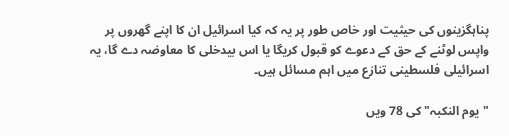پناہگزینوں کی حیثیت اور خاص طور پر یہ کہ کیا اسرائیل ان کا اپنے گھروں پر واپس لوٹنے کے حق کے دعوے کو قبول کریگا یا اس بیدخلی کا معاوضہ دے گا، یہ اسرائیلی فلسطینی تنازع میں اہم مسائل ہیں۔

"یوم النکبہ" کی 78 ویں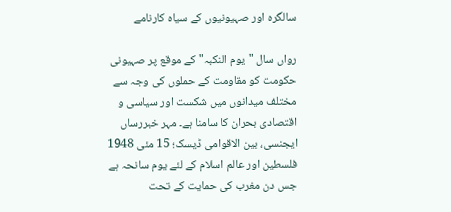سالگرہ اور صہیونیوں کے سیاہ کارنامے

رواں سال "یوم النکبہ" کے موقع پر صہیونی حکومت کو مقاومت کے حملوں کی وجہ سے مختلف میدانوں میں شکست اور سیاسی و اقتصادی بحران کا سامنا ہے۔ مہر خبررساں ایجنسی، بین الاقوامی ڈیسک؛ 15 مئی 1948 فلسطین اور عالم اسلام کے لئے یوم سانحہ ہے جس دن مغرب کی حمایت کے تحت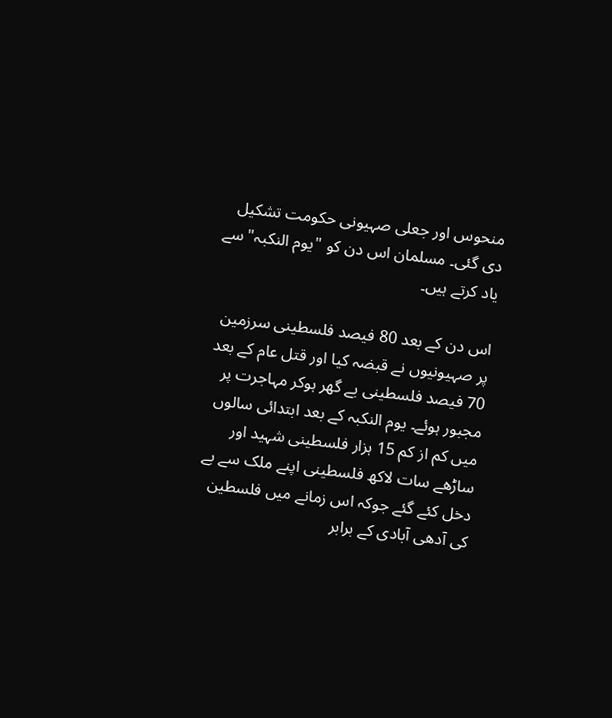منحوس اور جعلی صہیونی حکومت تشکیل دی گئی۔ مسلمان اس دن کو "یوم النکبہ" سے یاد کرتے ہیں۔

اس دن کے بعد 80 فیصد فلسطینی سرزمین پر صہیونیوں نے قبضہ کیا اور قتل عام کے بعد 70 فیصد فلسطینی بے گھر ہوکر مہاجرت پر مجبور ہوئے۔ یوم النکبہ کے بعد ابتدائی سالوں میں کم از کم 15 ہزار فلسطینی شہید اور ساڑھے سات لاکھ فلسطینی اپنے ملک سے بے دخل کئے گئے جوکہ اس زمانے میں فلسطین کی آدھی آبادی کے برابر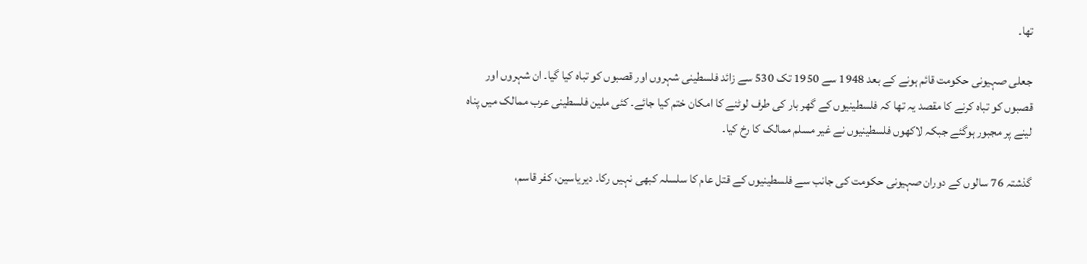تھا۔

جعلی صہیونی حکومت قائم ہونے کے بعد 1948 سے 1950 تک 530 سے زائد فلسطینی شہروں اور قصبوں کو تباہ کیا گیا۔ ان شہروں اور قصبوں کو تباہ کرنے کا مقصد یہ تھا کہ فلسطینیوں کے گھر بار کی طرف لوٹنے کا امکان ختم کیا جائے۔ کئی ملین فلسطینی عرب ممالک میں پناہ لینے پر مجبور ہوگئے جبکہ لاکھوں فلسطینیوں نے غیر مسلم ممالک کا رخ کیا۔

گذشتہ 76 سالوں کے دوران صہیونی حکومت کی جانب سے فلسطینیوں کے قتل عام کا سلسلہ کبھی نہیں رکا۔ دیریاسین، کفر قاسم،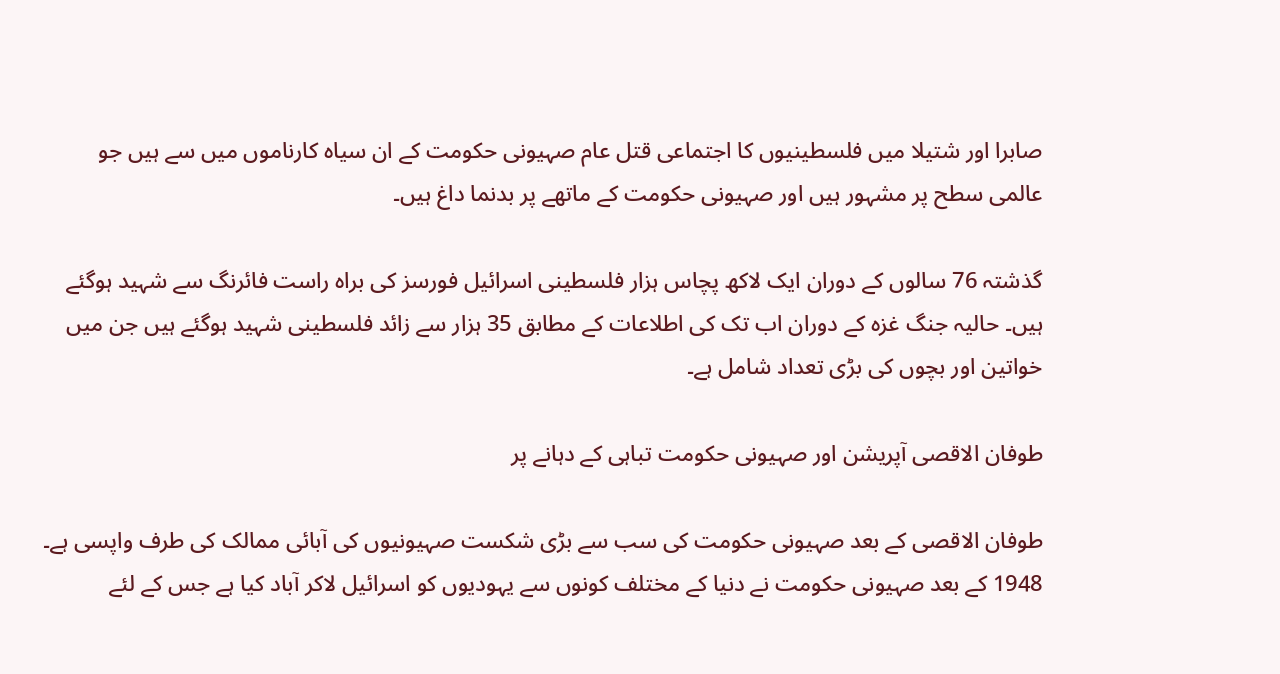صابرا اور شتیلا میں فلسطینیوں کا اجتماعی قتل عام صہیونی حکومت کے ان سیاہ کارناموں میں سے ہیں جو عالمی سطح پر مشہور ہیں اور صہیونی حکومت کے ماتھے پر بدنما داغ ہیں۔

گذشتہ 76 سالوں کے دوران ایک لاکھ پچاس ہزار فلسطینی اسرائیل فورسز کی براہ راست فائرنگ سے شہید ہوگئے ہیں۔ حالیہ جنگ غزہ کے دوران اب تک کی اطلاعات کے مطابق 35 ہزار سے زائد فلسطینی شہید ہوگئے ہیں جن میں خواتین اور بچوں کی بڑی تعداد شامل ہے۔

طوفان الاقصی آپریشن اور صہیونی حکومت تباہی کے دہانے پر

طوفان الاقصی کے بعد صہیونی حکومت کی سب سے بڑی شکست صہیونیوں کی آبائی ممالک کی طرف واپسی ہے۔ 1948 کے بعد صہیونی حکومت نے دنیا کے مختلف کونوں سے یہودیوں کو اسرائیل لاکر آباد کیا ہے جس کے لئے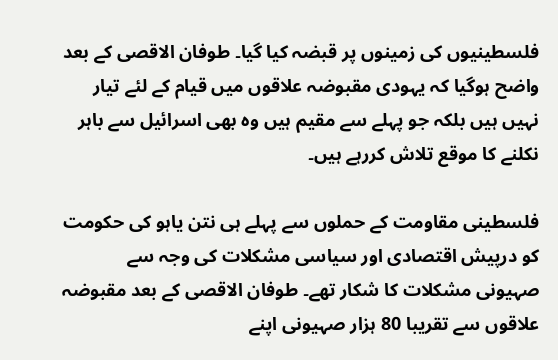فلسطینیوں کی زمینوں پر قبضہ کیا گیا۔ طوفان الاقصی کے بعد واضح ہوگیا کہ یہودی مقبوضہ علاقوں میں قیام کے لئے تیار نہیں ہیں بلکہ جو پہلے سے مقیم ہیں وہ بھی اسرائیل سے باہر نکلنے کا موقع تلاش کررہے ہیں۔

فلسطینی مقاومت کے حملوں سے پہلے ہی نتن یاہو کی حکومت کو درپیش اقتصادی اور سیاسی مشکلات کی وجہ سے صہیونی مشکلات کا شکار تھے۔ طوفان الاقصی کے بعد مقبوضہ علاقوں سے تقریبا 80 ہزار صہیونی اپنے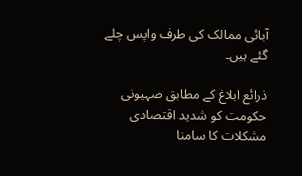آبائی ممالک کی طرف واپس چلے گئے ہیں۔

ذرائع ابلاغ کے مطابق صہیونی حکومت کو شدید اقتصادی مشکلات کا سامنا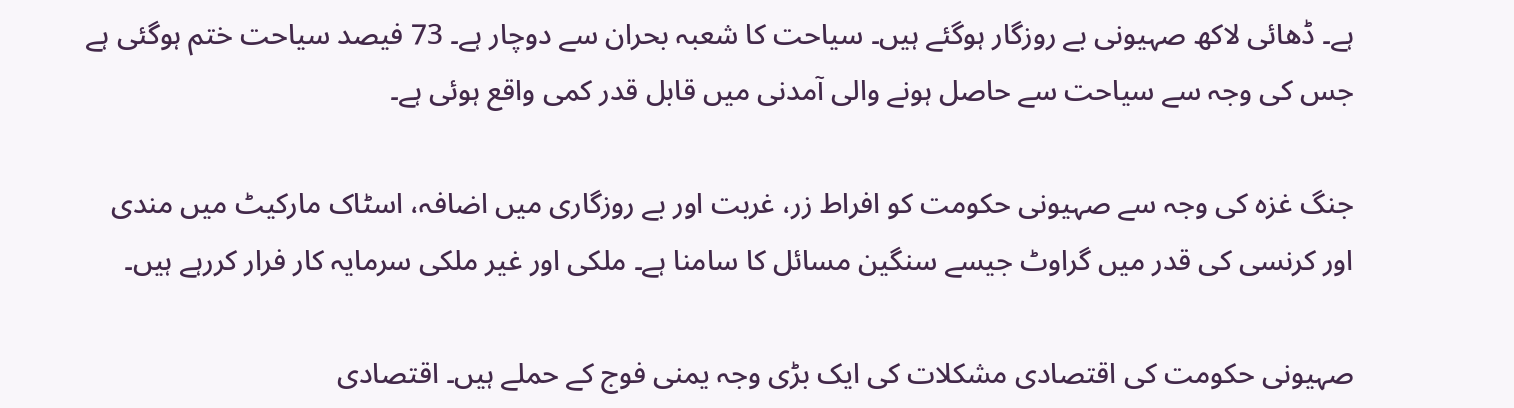ہے۔ ڈھائی لاکھ صہیونی بے روزگار ہوگئے ہیں۔ سیاحت کا شعبہ بحران سے دوچار ہے۔ 73 فیصد سیاحت ختم ہوگئی ہے جس کی وجہ سے سیاحت سے حاصل ہونے والی آمدنی میں قابل قدر کمی واقع ہوئی ہے۔

جنگ غزہ کی وجہ سے صہیونی حکومت کو افراط زر، غربت اور بے روزگاری میں اضافہ، اسٹاک مارکیٹ میں مندی اور کرنسی کی قدر میں گراوٹ جیسے سنگین مسائل کا سامنا ہے۔ ملکی اور غیر ملکی سرمایہ کار فرار کررہے ہیں۔

صہیونی حکومت کی اقتصادی مشکلات کی ایک بڑی وجہ یمنی فوج کے حملے ہیں۔ اقتصادی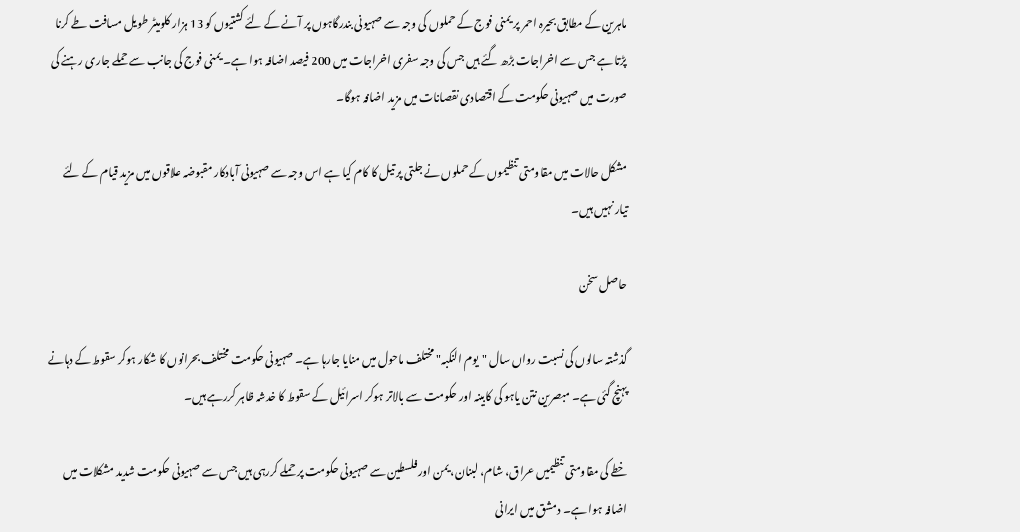ماہرین کے مطابق بحیرہ احمر پر یمنی فوج کے حملوں کی وجہ سے صہیونی بندرگاہوں پر آنے کے لئے کشتیوں کو 13 ہزار کلومیٹر طویل مسافت طے کرنا پڑتا ہے جس سے اخراجات بڑھ گئے ہیں جس کی وجہ سفری اخراجات میں 200 فیصد اضافہ ہوا ہے۔ یمنی فوج کی جانب سے حملے جاری رہنے کی صورت میں صہیونی حکومت کے اقتصادی نقصانات میں مزید اضافہ ہوگا۔

مشکل حالات میں مقاومتی تنظیموں کے حملوں نے جلتی پر تیل کا کام کیا ہے اس وجہ سے صہیونی آبادکار مقبوضہ علاقوں میں مزید قیام کے لئے تیار نہیں ہیں۔

حاصل سخن

گذشتہ سالوں کی نسبت رواں سال "یوم النکبہ" مختلف ماحول میں منایا جارہا ہے۔ صہیونی حکومت مختلف بحرانوں کا شکار ہوکر سقوط کے دہانے پہنچ گئی ہے۔ مبصرین نتن یاہو کی کابینہ اور حکومت سے بالاتر ہوکر اسرائیل کے سقوط کا خدشہ ظاہر کررہے ہیں۔

خطے کی مقاومتی تنظیمیں عراق، شام، لبنان، یمن اور فلسطین سے صہیونی حکومت پر حملے کررہی ہیں جس سے صہیونی حکومت شدید مشکلات میں اضافہ ہوا ہے۔ دمشق میں ایرانی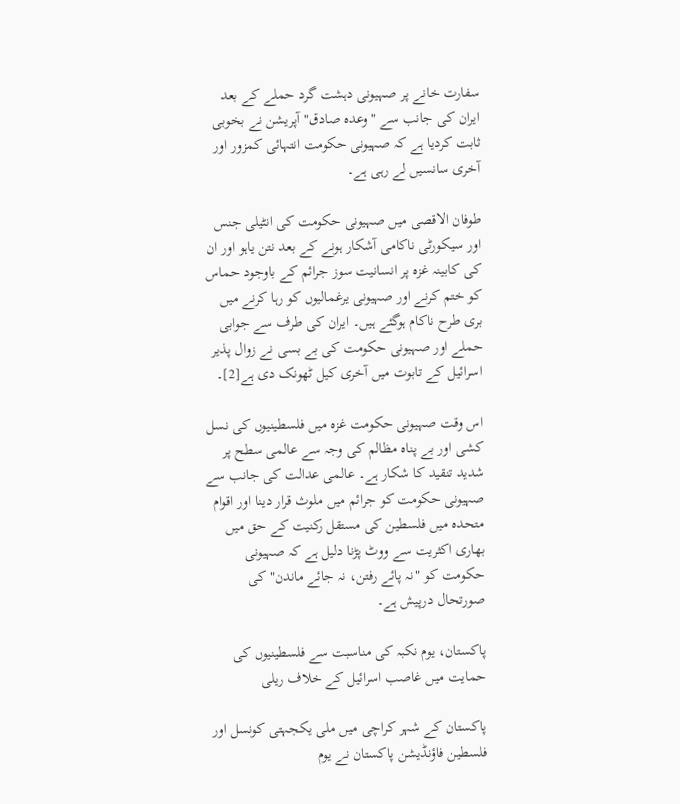سفارت خانے پر صہیونی دہشت گرد حملے کے بعد ایران کی جانب سے "وعدہ صادق" آپریشن نے بخوبی ثابت کردیا ہے کہ صہیونی حکومت انتہائی کمزور اور آخری سانسیں لے رہی ہے۔

طوفان الاقصی میں صہیونی حکومت کی انٹیلی جنس اور سیکورٹی ناکامی آشکار ہونے کے بعد نتن یاہو اور ان کی کابینہ غزہ پر انسانیت سوز جرائم کے باوجود حماس کو ختم کرنے اور صہیونی یرغمالیوں کو رہا کرنے میں بری طرح ناکام ہوگئے ہیں۔ ایران کی طرف سے جوابی حملے اور صہیونی حکومت کی بے بسی نے زوال پذیر اسرائیل کے تابوت میں آخری کیل ٹھونک دی ہے[2]۔

اس وقت صہیونی حکومت غزہ میں فلسطینیوں کی نسل کشی اور بے پناہ مظالم کی وجہ سے عالمی سطح پر شدید تنقید کا شکار ہے۔ عالمی عدالت کی جانب سے صہیونی حکومت کو جرائم میں ملوث قرار دینا اور اقوام متحدہ میں فلسطین کی مستقل رکنیت کے حق میں بھاری اکثریت سے ووٹ پڑنا دلیل ہے کہ صہیونی حکومت کو "نہ پائے رفتن، نہ جائے ماندن" کی صورتحال درپیش ہے۔

پاکستان، یوم نکبہ کی مناسبت سے فلسطینیوں کی حمایت میں غاصب اسرائیل کے خلاف ریلی

پاکستان کے شہر کراچی میں ملی یکجہتی کونسل اور فلسطین فاؤنڈیشن پاکستان نے یوم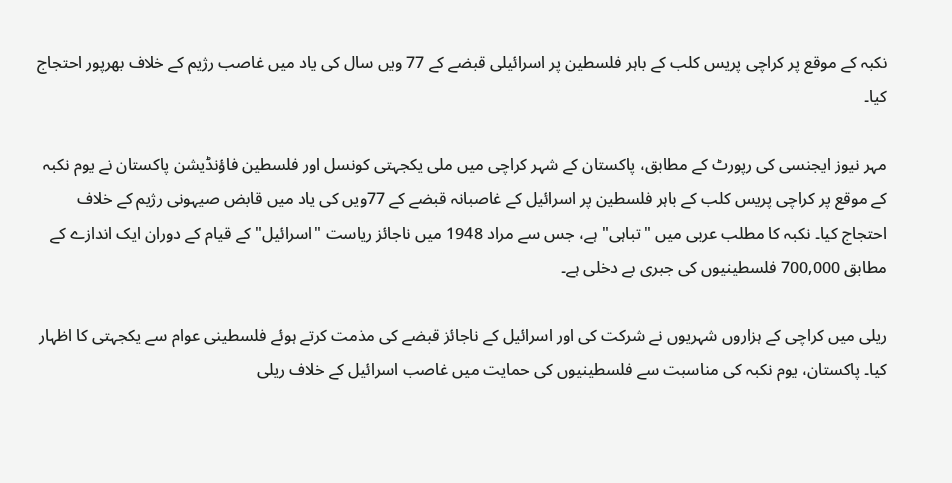نکبہ کے موقع پر کراچی پریس کلب کے باہر فلسطین پر اسرائیلی قبضے کے 77 ویں سال کی یاد میں غاصب رژیم کے خلاف بھرپور احتجاج کیا۔

مہر نیوز ایجنسی کی رپورٹ کے مطابق، پاکستان کے شہر کراچی میں ملی یکجہتی کونسل اور فلسطین فاؤنڈیشن پاکستان نے یوم نکبہ کے موقع پر کراچی پریس کلب کے باہر فلسطین پر اسرائیل کے غاصبانہ قبضے کے 77ویں کی یاد میں قابض صیہونی رژیم کے خلاف احتجاج کیا۔ نکبہ کا مطلب عربی میں "تباہی" ہے، جس سے مراد 1948 میں ناجائز ریاست "اسرائیل" کے قیام کے دوران ایک اندازے کے مطابق 700,000 فلسطینیوں کی جبری بے دخلی ہے۔

ریلی میں کراچی کے ہزاروں شہریوں نے شرکت کی اور اسرائیل کے ناجائز قبضے کی مذمت کرتے ہوئے فلسطینی عوام سے یکجہتی کا اظہار کیا۔ پاکستان، یوم نکبہ کی مناسبت سے فلسطینیوں کی حمایت میں غاصب اسرائیل کے خلاف ریلی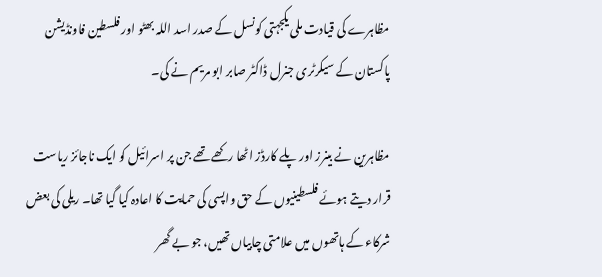مظاہرے کی قیادت ملی یکجہتی کونسل کے صدر اسد اللہ بھٹو اور فلسطین فاونڈیشن پاکستان کے سیکرٹری جنرل ڈاکٹر صابر ابو مریم نے کی۔

مظاہرین نے بینرز اور پلے کارڈز اٹھا رکھے تھے جن پر اسرائیل کو ایک ناجائز ریاست قرار دیتے ہوئے فلسطینیوں کے حق واپسی کی حمایت کا اعادہ کیا گیا تھا۔ ریلی کی بعض شرکاء کے ہاتھوں میں علامتی چابیاں تھیں، جو بے گھر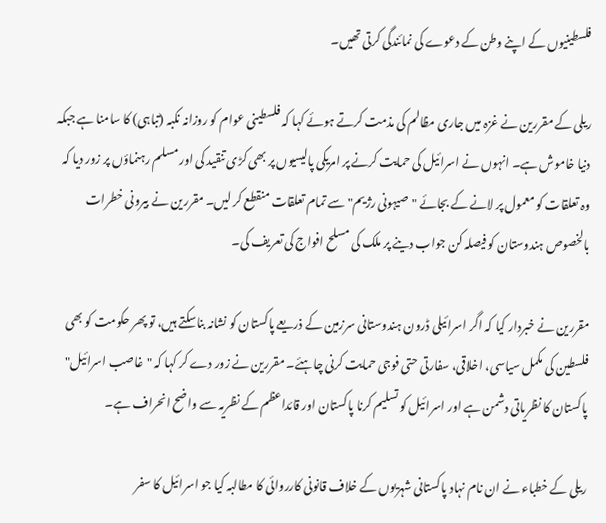فلسطینیوں کے اپنے وطن کے دعوے کی نمائندگی کرتی تھیں۔

ریلی کے مقررین نے غزہ میں جاری مظالم کی مذمت کرتے ہوئے کہا کہ فلسطینی عوام کو روزانہ نکبہ (تباہی) کا سامنا ہے جبکہ دنیا خاموش ہے۔ انہوں نے اسرائیل کی حمایت کرنے پر امریکی پالیسیوں پر بھی کڑی تنقید کی اور مسلم رہنماؤں پر زور دیا کہ وہ تعلقات کو معمول پر لانے کے بجائے "صیہونی رژیم" سے تمام تعلقات منقطع کر لیں۔ مقررین نے بیرونی خطرات بالخصوص ہندوستان کو فیصلہ کن جواب دینے پر ملک کی مسلح افواج کی تعریف کی۔

مقررین نے خبردار کیا کہ اگر اسرائیلی ڈرون ہندوستانی سرزمین کے ذریعے پاکستان کو نشانہ بناسکتے ہیں، تو پھر حکومت کو بھی فلسطین کی مکمل سیاسی، اخلاقی، سفارتی حتی فوجی حمایت کرنی چاہئے۔ مقررین نے زور دے کر کہا کہ "غاصب اسرائیل" پاکستان کا نظریاتی دشمن ہے اور اسرائیل کو تسلیم کرنا پاکستان اور قائداعظم کے نظریہ سے واضح انحراف ہے۔

ریلی کے خطباء نے ان نام نہاد پاکستانی شہریوں کے خلاف قانونی کارروائی کا مطالبہ کیا جو اسرائیل کا سفر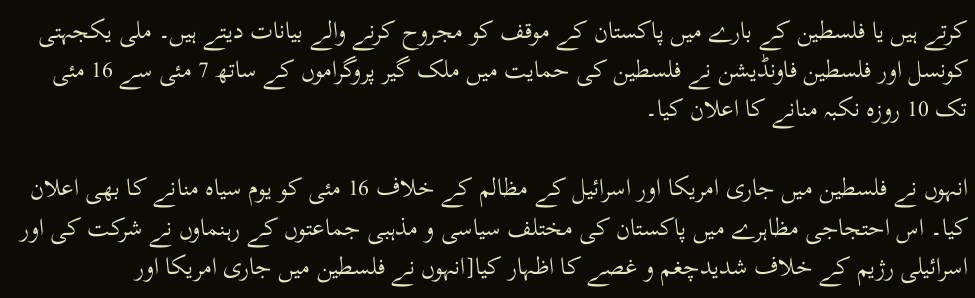کرتے ہیں یا فلسطین کے بارے میں پاکستان کے موقف کو مجروح کرنے والے بیانات دیتے ہیں۔ ملی یکجہتی کونسل اور فلسطین فاونڈیشن نے فلسطین کی حمایت میں ملک گیر پروگراموں کے ساتھ 7 مئی سے 16 مئی تک 10 روزہ نکبہ منانے کا اعلان کیا۔

انہوں نے فلسطین میں جاری امریکا اور اسرائیل کے مظالم کے خلاف 16 مئی کو یوم سیاہ منانے کا بھی اعلان کیا۔ اس احتجاجی مظاہرے میں پاکستان کی مختلف سیاسی و مذہبی جماعتوں کے رہنماوں نے شرکت کی اور اسرائیلی رژیم کے خلاف شدیدچغم و غصے کا اظہار کیا[انہوں نے فلسطین میں جاری امریکا اور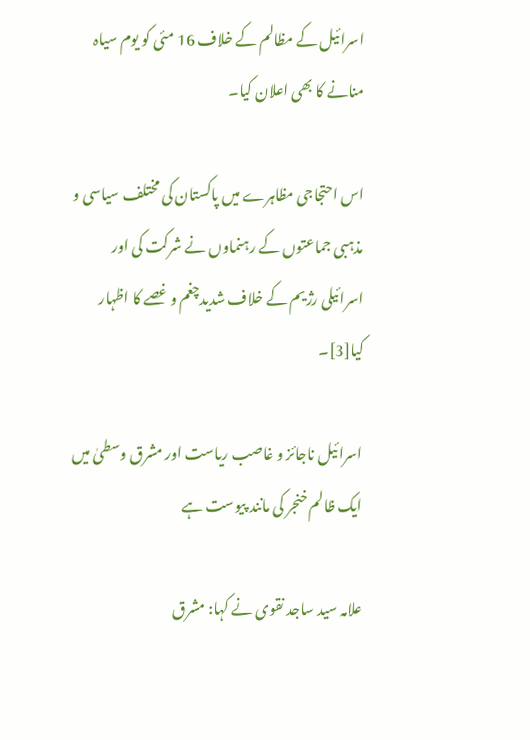اسرائیل کے مظالم کے خلاف 16 مئی کو یوم سیاہ منانے کا بھی اعلان کیا۔

اس احتجاجی مظاہرے میں پاکستان کی مختلف سیاسی و مذہبی جماعتوں کے رہنماوں نے شرکت کی اور اسرائیلی رژیم کے خلاف شدیدچغم و غصے کا اظہار کیا[3]۔

اسرائیل ناجائز و غاصب ریاست اور مشرق وسطیٰ میں ایک ظالم خنجر کی مانند پیوست ہے

علامہ سید ساجد نقوی نے کہا: مشرق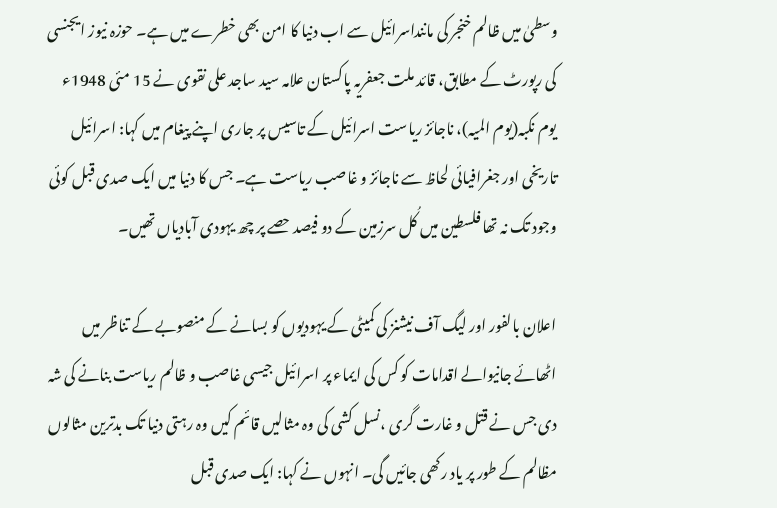وسطیٰ میں ظالم خنجر کی ماننداسرائیل سے اب دنیا کا امن بھی خطرے میں ہے۔ حوزہ نیوز ایجنسی کی رپورٹ کے مطابق، قائد ملت جعفریہ پاکستان علامہ سید ساجد علی نقوی نے 15 مئی 1948ء یوم نکبہ(یوم المیہ)، ناجائز ریاست اسرائیل کے تاسیس پر جاری اپنے پیغام میں کہا: اسرائیل تاریخی اور جغرافیائی لحاظ سے ناجائز و غاصب ریاست ہے۔ جس کا دنیا میں ایک صدی قبل کوئی وجود تک نہ تھا فلسطین میں کُل سرزمین کے دو فیصد حصے پر چھ یہودی آبادیاں تھیں۔

اعلان بالفور اور لیگ آف نیشنز کی کمیٹی کے یہودیوں کو بسانے کے منصوبے کے تناظر میں اٹھائے جانیوالے اقدامات کو کس کی ایماء پر اسرائیل جیسی غاصب و ظالم ریاست بنانے کی شہ دی جس نے قتل و غارت گری ،نسل کشی کی وہ مثالیں قائم کیں وہ رہتی دنیا تک بدترین مثالوں مظالم کے طور پر یاد رکھی جائیں گی۔ انہوں نے کہا: ایک صدی قبل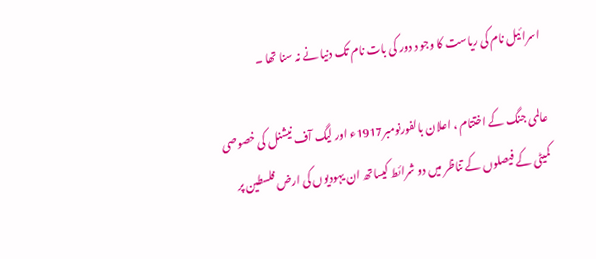اسرائیل نام کی ریاست کا وجو د دور کی بات نام تک دنیا نے نہ سنا تھا ۔

عالمی جنگ کے اختتام ، اعلان بالفورنومبر1917ء اور لیگ آف نیشنل کی خصوصی کمیٹی کے فیصلوں کے تناظر میں دو شرائط کیساتھ ان یہودیوں کی ارض فلسطین پر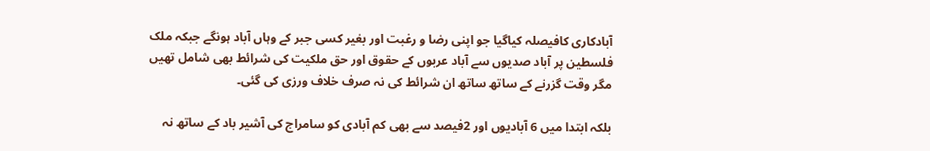آبادکاری کافیصلہ کیاگیا جو اپنی رضا و رغبت اور بغیر کسی جبر کے وہاں آباد ہونگے جبکہ ملک فلسطین پر آباد صدیوں سے آباد عربوں کے حقوق اور حق ملکیت کی شرائط بھی شامل تھیں مگر وقت گزرنے کے ساتھ ساتھ ان شرائط کی نہ صرف خلاف ورزی کی گئی۔

بلکہ ابتدا میں 6 آبادیوں اور 2فیصد سے بھی کم آبادی کو سامراج کی آشیر باد کے ساتھ نہ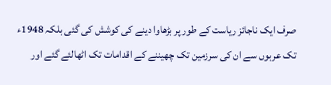صرف ایک ناجائز ریاست کے طور پر بڑھاوا دینے کی کوشش کی گئی بلکہ 1948ء تک عربوں سے ان کی سرزمین تک چھیننے کے اقدامات تک اٹھالئے گئے اور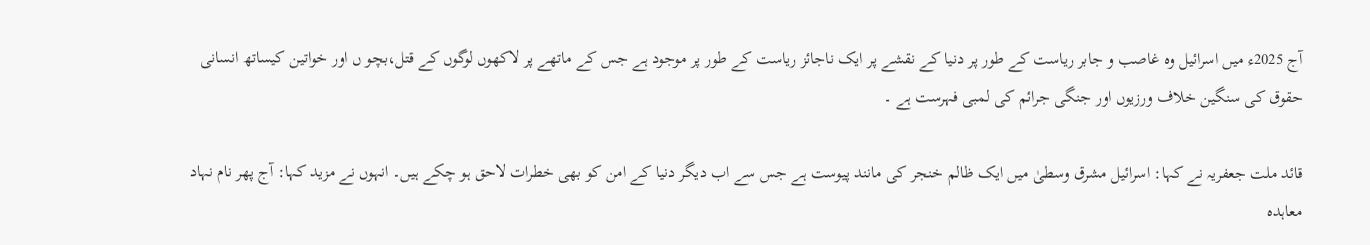آج 2025ء میں اسرائیل وہ غاصب و جابر ریاست کے طور پر دنیا کے نقشے پر ایک ناجائز ریاست کے طور پر موجود ہے جس کے ماتھے پر لاکھوں لوگوں کے قتل،بچو ں اور خواتین کیساتھ انسانی حقوق کی سنگین خلاف ورزیوں اور جنگی جرائم کی لمبی فہرست ہے ۔

قائد ملت جعفریہ نے کہا: اسرائیل مشرق وسطیٰ میں ایک ظالم خنجر کی مانند پیوست ہے جس سے اب دیگر دنیا کے امن کو بھی خطرات لاحق ہو چکے ہیں۔ انہوں نے مزید کہا: آج پھر نام نہاد معاہدہ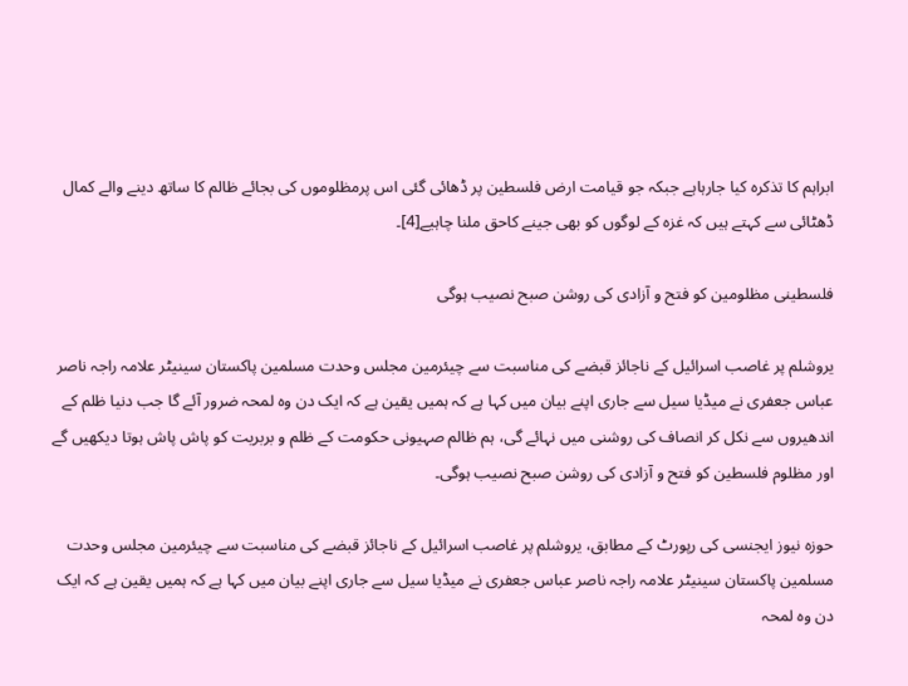ابراہم کا تذکرہ کیا جارہاہے جبکہ جو قیامت ارض فلسطین پر ڈھائی گئی اس پرمظلوموں کی بجائے ظالم کا ساتھ دینے والے کمال ڈھٹائی سے کہتے ہیں کہ غزہ کے لوگوں کو بھی جینے کاحق ملنا چاہیے[4]۔

فلسطینی مظلومین کو فتح و آزادی کی روشن صبح نصیب ہوگی

یروشلم پر غاصب اسرائیل کے ناجائز قبضے کی مناسبت سے چیئرمین مجلس وحدت مسلمین پاکستان سینیٹر علامہ راجہ ناصر عباس جعفری نے میڈیا سیل سے جاری اپنے بیان میں کہا ہے کہ ہمیں یقین ہے کہ ایک دن وہ لمحہ ضرور آئے گا جب دنیا ظلم کے اندھیروں سے نکل کر انصاف کی روشنی میں نہائے گی، ہم ظالم صہیونی حکومت کے ظلم و بربریت کو پاش پاش ہوتا دیکھیں گے اور مظلوم فلسطین کو فتح و آزادی کی روشن صبح نصیب ہوگی۔

حوزہ نیوز ایجنسی کی رپورٹ کے مطابق، یروشلم پر غاصب اسرائیل کے ناجائز قبضے کی مناسبت سے چیئرمین مجلس وحدت مسلمین پاکستان سینیٹر علامہ راجہ ناصر عباس جعفری نے میڈیا سیل سے جاری اپنے بیان میں کہا ہے کہ ہمیں یقین ہے کہ ایک دن وہ لمحہ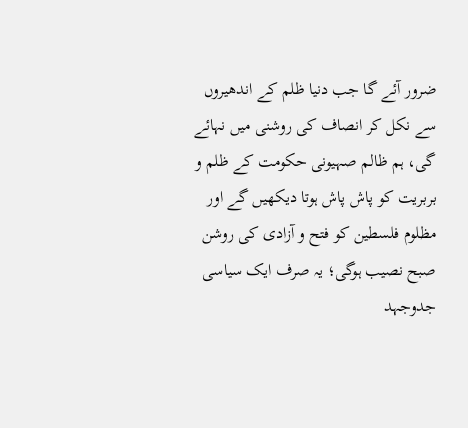ضرور آئے گا جب دنیا ظلم کے اندھیروں سے نکل کر انصاف کی روشنی میں نہائے گی، ہم ظالم صہیونی حکومت کے ظلم و بربریت کو پاش پاش ہوتا دیکھیں گے اور مظلوم فلسطین کو فتح و آزادی کی روشن صبح نصیب ہوگی؛ یہ صرف ایک سیاسی جدوجہد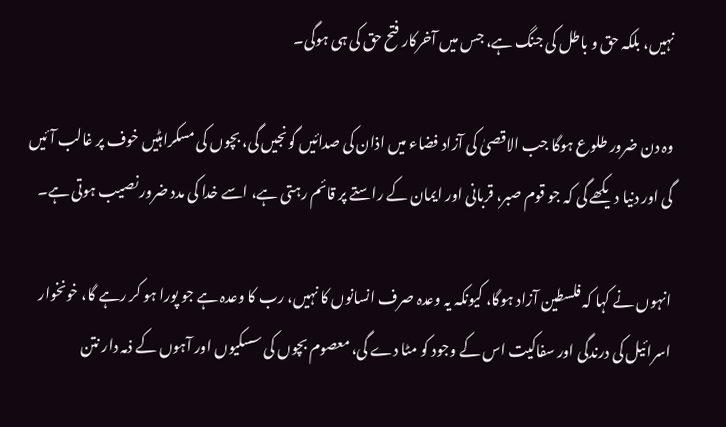نہیں، بلکہ حق و باطل کی جنگ ہے، جس میں آخرکار فتح حق کی ہی ہوگی۔

وہ دن ضرور طلوع ہوگا جب الاقصیٰ کی آزاد فضاء میں اذان کی صدائیں گونجیں گی، بچوں کی مسکراہٹیں خوف پر غالب آئیں گی اور دنیا دیکھے گی کہ جو قوم صبر، قربانی اور ایمان کے راستے پر قائم رہتی ہے، اسے خدا کی مدد ضرور نصیب ہوتی ہے۔

انہوں نے کہا کہ فلسطین آزاد ہوگا، کیونکہ یہ وعدہ صرف انسانوں کا نہیں، رب کا وعدہ ہے جو پورا ہو کر رہے گا، خونخوار اسرائیل کی درندگی اور سفاکیت اس کے وجود کو مٹا دے گی، معصوم بچوں کی سسکیوں اور آہوں کے ذمہ دار نتن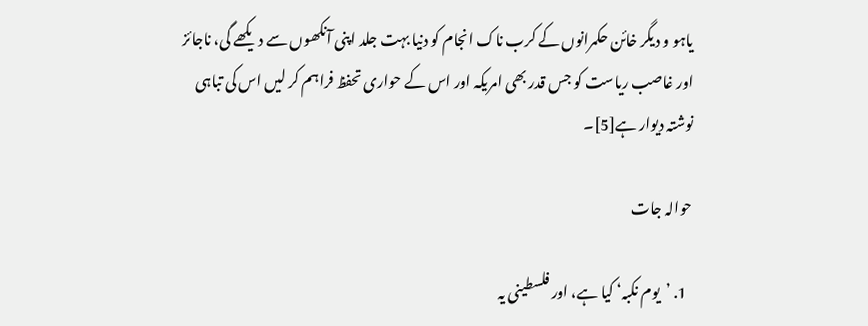یاہو و دیگر خائن حکمرانوں کے کرب ناک انجام کو دنیا بہت جلد اپنی آنکھوں سے دیکھے گی، ناجائز اور غاصب ریاست کو جس قدر بھی امریکہ اور اس کے حواری تحفظ فراہم کر لیں اس کی تباہی نوشتہ دیوار ہے[5]۔

حوالہ جات

  1. ’یوم نکبہ‘ کیا ہے، اور فلسطینی یہ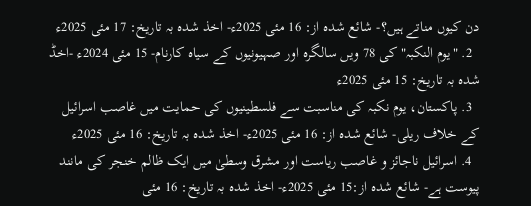دن کیوں مناتے ہیں؟- شائع شدہ از: 16 مئی 2025ء- اخذ شدہ بہ تاریخ: 17 مئی 2025ء
  2. "یوم النکبہ" کی 78 ویں سالگرہ اور صہیونیوں کے سیاہ کارنام- 15 مئی 2024ء -اخڈ شدہ بہ تاریخ: 15 مئی 2025ء
  3. پاکستان، یوم نکبہ کی مناسبت سے فلسطینیوں کی حمایت میں غاصب اسرائیل کے خلاف ریلی- شائع شدہ از: 16 مئی 2025ء- اخذ شدہ بہ تاریخ: 16 مئی 2025ء
  4. اسرائیل ناجائز و غاصب ریاست اور مشرق وسطیٰ میں ایک ظالم خنجر کی مانند پیوست ہے- شائع شدہ از:15 مئی 2025ء- اخذ شدہ بہ تاریخ: 16 مئی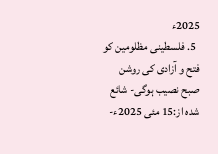2025ء
  5. فلسطینی مظلومین کو فتح و آزادی کی روشن صبح نصیب ہوگی- شائع شدہ از:15 مئی 2025ء-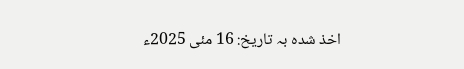اخذ شدہ بہ تاریخ: 16 مئی 2025ء